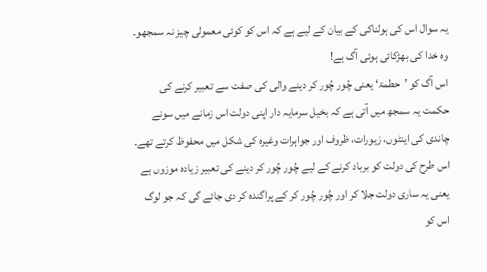یہ سوال اس کی ہولناکی کے بیان کے لیے ہے کہ اس کو کوئی معمولی چیز نہ سمجھو۔ وہ خدا کی بھڑکائی ہوئی آگ ہے!
اس آگ کو ’حطمۃ‘ یعنی چُور چُور کر دینے والی کی صفت سے تعبیر کرنے کی حکمت یہ سمجھ میں آتی ہے کہ بخیل سرمایہ دار اپنی دولت اس زمانے میں سونے چاندی کی اینٹوں، زیورات، ظروف اور جواہرات وغیرہ کی شکل میں محفوظ کرتے تھے۔ اس طرح کی دولت کو برباد کرنے کے لیے چُور چُور کر دینے کی تعبیر زیادہ موزوں ہے یعنی یہ ساری دولت جلا کر اور چُور چُور کر کے پراگندہ کر دی جائے گی کہ جو لوگ اس کو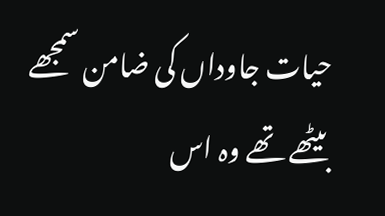حیات جاوداں کی ضامن سمجھے بیٹھے تھے وہ اس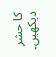کا حشر دیکھیں۔